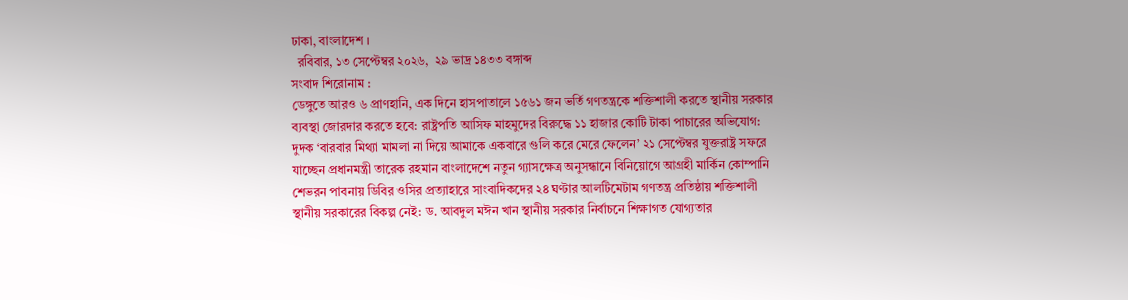ঢাকা, বাংলাদেশ ।
  রবিবার, ১৩ সেপ্টেম্বর ২০২৬,  ২৯ ভাদ্র ১৪৩৩ বঙ্গাব্দ
সংবাদ শিরোনাম :
ডেঙ্গুতে আরও ৬ প্রাণহানি, এক দিনে হাসপাতালে ১৫৬১ জন ভর্তি গণতন্ত্রকে শক্তিশালী করতে স্থানীয় সরকার ব্যবস্থা জোরদার করতে হবে: রাষ্ট্রপতি আসিফ মাহমুদের বিরুদ্ধে ১১ হাজার কোটি টাকা পাচারের অভিযোগ: দুদক ‘বারবার মিথ্যা মামলা না দিয়ে আমাকে একবারে গুলি করে মেরে ফেলেন’ ২১ সেপ্টেম্বর যুক্তরাষ্ট্র সফরে যাচ্ছেন প্রধানমন্ত্রী তারেক রহমান বাংলাদেশে নতুন গ্যাসক্ষেত্র অনুসন্ধানে বিনিয়োগে আগ্রহী মার্কিন কোম্পানি শেভরন পাবনায় ডিবির ওসির প্রত্যাহারে সাংবাদিকদের ২৪ ঘণ্টার আলটিমেটাম গণতন্ত্র প্রতিষ্ঠায় শক্তিশালী স্থানীয় সরকারের বিকল্প নেই: ড. আবদুল মঈন খান স্থানীয় সরকার নির্বাচনে শিক্ষাগত যোগ্যতার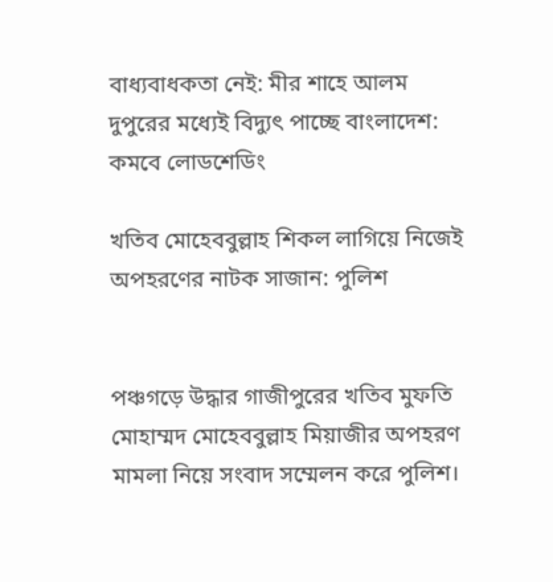বাধ্যবাধকতা নেই: মীর শাহে আলম দুপুরের মধ্যেই বিদ্যুৎ পাচ্ছে বাংলাদেশ: কমবে লোডশেডিং

খতিব মোহেববুল্লাহ শিকল লাগিয়ে নিজেই অপহরণের নাটক সাজান: পুলিশ


পঞ্চগড়ে উদ্ধার গাজীপুরের খতিব মুফতি মোহাম্মদ মোহেববুল্লাহ মিয়াজীর অপহরণ মামলা নিয়ে সংবাদ সম্মেলন করে পুলিশ।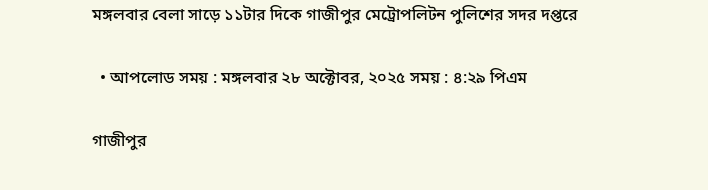মঙ্গলবার বেলা সাড়ে ১১টার দিকে গাজীপুর মেট্রোপলিটন পুলিশের সদর দপ্তরে

  • আপলোড সময় : মঙ্গলবার ২৮ অক্টোবর, ২০২৫ সময় : ৪:২৯ পিএম

গাজীপুর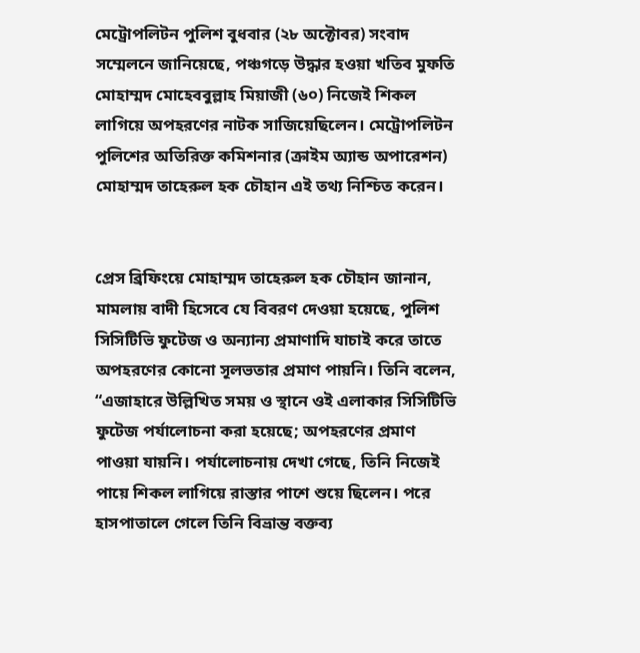মেট্রোপলিটন পুলিশ বুধবার (২৮ অক্টোবর) সংবাদ সম্মেলনে জানিয়েছে, পঞ্চগড়ে উদ্ধার হওয়া খতিব মুফতি মোহাম্মদ মোহেববুল্লাহ মিয়াজী (৬০) নিজেই শিকল লাগিয়ে অপহরণের নাটক সাজিয়েছিলেন। মেট্রোপলিটন পুলিশের অতিরিক্ত কমিশনার (ক্রাইম অ্যান্ড অপারেশন) মোহাম্মদ তাহেরুল হক চৌহান এই তথ্য নিশ্চিত করেন।


প্রেস ব্রিফিংয়ে মোহাম্মদ তাহেরুল হক চৌহান জানান, মামলায় বাদী হিসেবে যে বিবরণ দেওয়া হয়েছে, পুলিশ সিসিটিভি ফুটেজ ও অন্যান্য প্রমাণাদি যাচাই করে তাতে অপহরণের কোনো সূলভতার প্রমাণ পায়নি। তিনি বলেন, “এজাহারে উল্লিখিত সময় ও স্থানে ওই এলাকার সিসিটিভি ফুটেজ পর্যালোচনা করা হয়েছে; অপহরণের প্রমাণ পাওয়া যায়নি। পর্যালোচনায় দেখা গেছে, তিনি নিজেই পায়ে শিকল লাগিয়ে রাস্তার পাশে শুয়ে ছিলেন। পরে হাসপাতালে গেলে তিনি বিভ্রান্ত বক্তব্য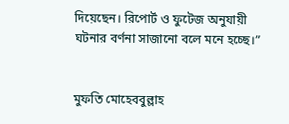দিয়েছেন। রিপোর্ট ও ফুটেজ অনুযায়ী ঘটনার বর্ণনা সাজানো বলে মনে হচ্ছে।”


মুফতি মোহেববুল্লাহ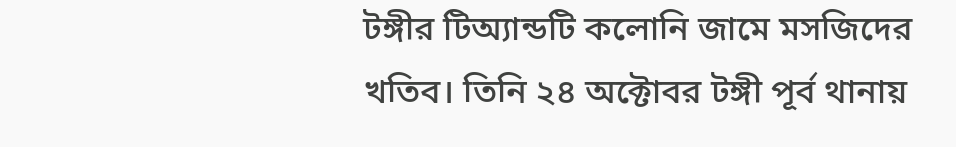টঙ্গীর টিঅ্যান্ডটি কলোনি জামে মসজিদের খতিব। তিনি ২৪ অক্টোবর টঙ্গী পূর্ব থানায়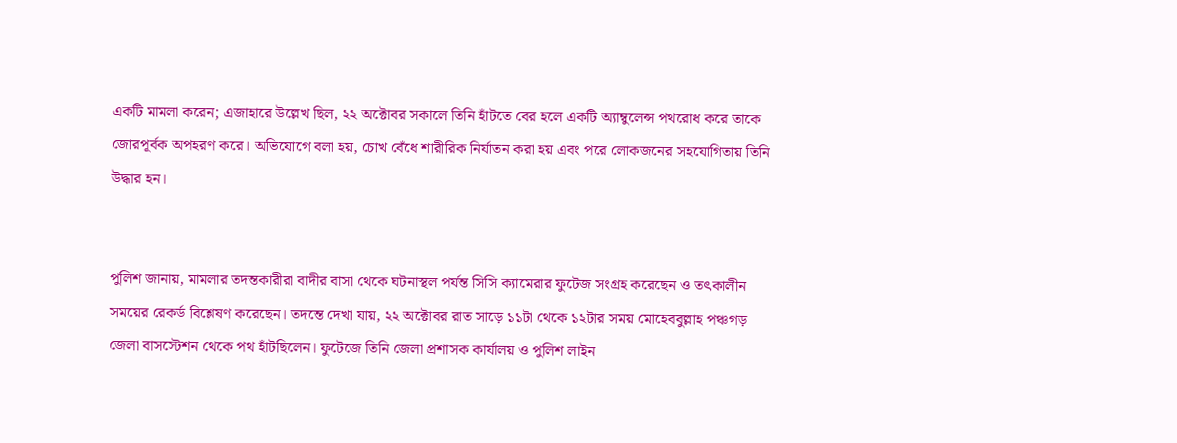একটি মামলা করেন; এজাহারে উল্লেখ ছিল, ২২ অক্টোবর সকালে তিনি হাঁটতে বের হলে একটি অ্যাম্বুলেন্স পথরোধ করে তাকে জোরপূর্বক অপহরণ করে। অভিযোগে বলা হয়, চোখ বেঁধে শারীরিক নির্যাতন করা হয় এবং পরে লোকজনের সহযোগিতায় তিনি উদ্ধার হন।


পুলিশ জানায়, মামলার তদন্তকারীরা বাদীর বাসা থেকে ঘটনাস্থল পর্যন্ত সিসি ক্যামেরার ফুটেজ সংগ্রহ করেছেন ও তৎকালীন সময়ের রেকর্ড বিশ্লেষণ করেছেন। তদন্তে দেখা যায়, ২২ অক্টোবর রাত সাড়ে ১১টা থেকে ১২টার সময় মোহেববুল্লাহ পঞ্চগড় জেলা বাসস্টেশন থেকে পথ হাঁটছিলেন। ফুটেজে তিনি জেলা প্রশাসক কার্যালয় ও পুলিশ লাইন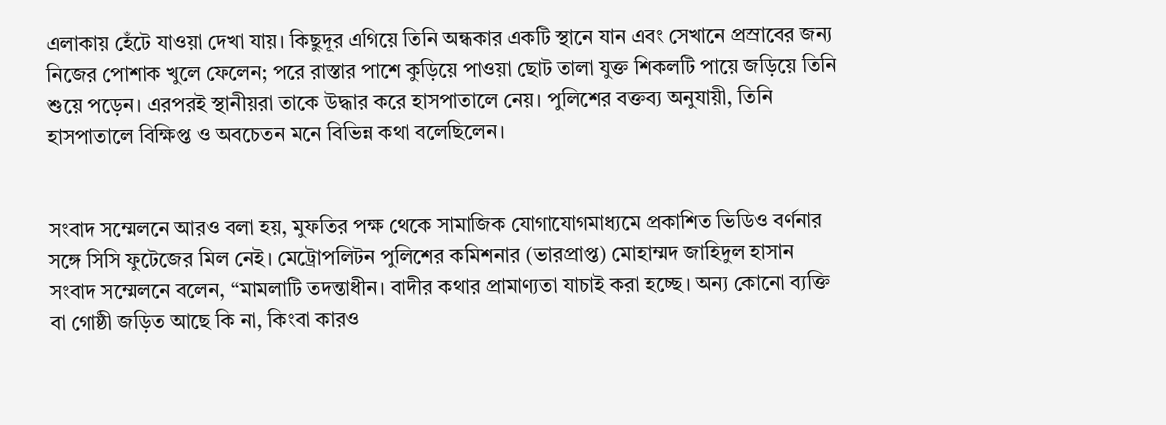এলাকায় হেঁটে যাওয়া দেখা যায়। কিছুদূর এগিয়ে তিনি অন্ধকার একটি স্থানে যান এবং সেখানে প্রস্রাবের জন্য নিজের পোশাক খুলে ফেলেন; পরে রাস্তার পাশে কুড়িয়ে পাওয়া ছোট তালা যুক্ত শিকলটি পায়ে জড়িয়ে তিনি শুয়ে পড়েন। এরপরই স্থানীয়রা তাকে উদ্ধার করে হাসপাতালে নেয়। পুলিশের বক্তব্য অনুযায়ী, তিনি হাসপাতালে বিক্ষিপ্ত ও অবচেতন মনে বিভিন্ন কথা বলেছিলেন।


সংবাদ সম্মেলনে আরও বলা হয়, মুফতির পক্ষ থেকে সামাজিক যোগাযোগমাধ্যমে প্রকাশিত ভিডিও বর্ণনার সঙ্গে সিসি ফুটেজের মিল নেই। মেট্রোপলিটন পুলিশের কমিশনার (ভারপ্রাপ্ত) মোহাম্মদ জাহিদুল হাসান সংবাদ সম্মেলনে বলেন, “মামলাটি তদন্তাধীন। বাদীর কথার প্রামাণ্যতা যাচাই করা হচ্ছে। অন্য কোনো ব্যক্তি বা গোষ্ঠী জড়িত আছে কি না, কিংবা কারও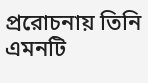প্ররোচনায় তিনি এমনটি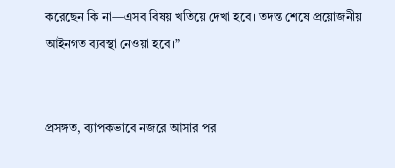করেছেন কি না—এসব বিষয় খতিয়ে দেখা হবে। তদন্ত শেষে প্রয়োজনীয় আইনগত ব্যবস্থা নেওয়া হবে।”


প্রসঙ্গত, ব্যাপকভাবে নজরে আসার পর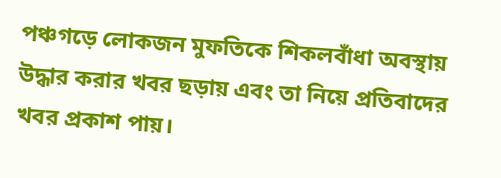পঞ্চগড়ে লোকজন মুফতিকে শিকলবাঁধা অবস্থায় উদ্ধার করার খবর ছড়ায় এবং তা নিয়ে প্রতিবাদের খবর প্রকাশ পায়।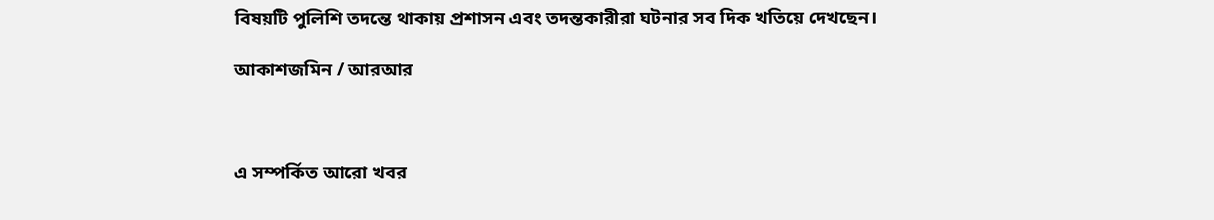বিষয়টি পুলিশি তদন্তে থাকায় প্রশাসন এবং তদন্তকারীরা ঘটনার সব দিক খতিয়ে দেখছেন।

আকাশজমিন / আরআর



এ সম্পর্কিত আরো খবর